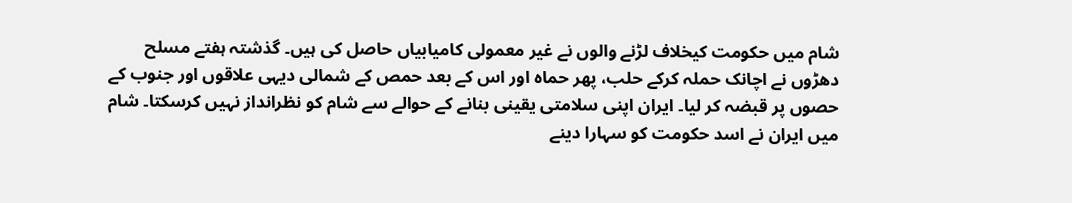شام میں حکومت کیخلاف لڑنے والوں نے غیر معمولی کامیابیاں حاصل کی ہیں۔ گذشتہ ہفتے مسلح دھڑوں نے اچانک حملہ کرکے حلب، پھر حماہ اور اس کے بعد حمص کے شمالی دیہی علاقوں اور جنوب کے حصوں پر قبضہ کر لیا۔ ایران اپنی سلامتی یقینی بنانے کے حوالے سے شام کو نظرانداز نہیں کرسکتا۔ شام میں ایران نے اسد حکومت کو سہارا دینے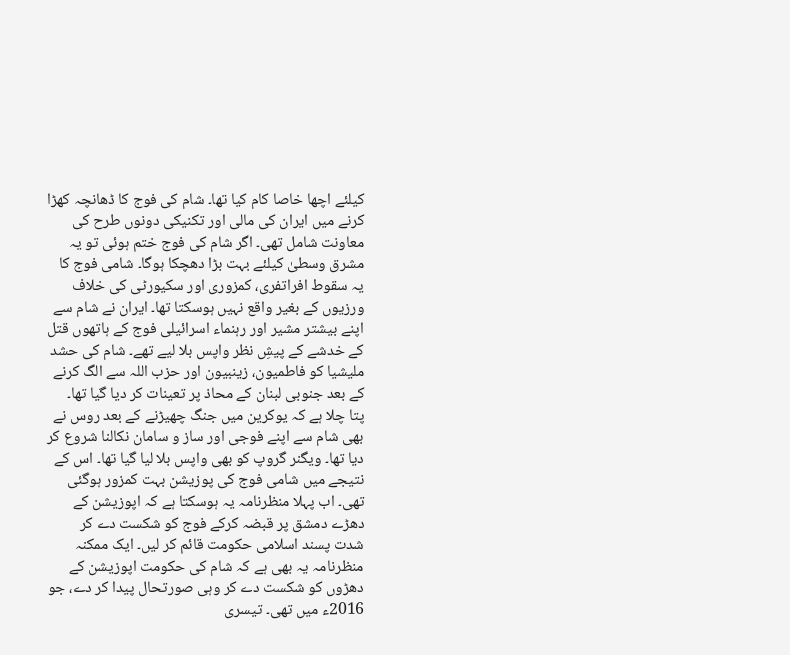کیلئے اچھا خاصا کام کیا تھا۔ شام کی فوج کا ڈھانچہ کھڑا کرنے میں ایران کی مالی اور تکنیکی دونوں طرح کی معاونت شامل تھی۔ اگر شام کی فوج ختم ہوئی تو یہ مشرق وسطیٰ کیلئے بہت بڑا دھچکا ہوگا۔ شامی فوج کا یہ سقوط افراتفری، کمزوری اور سکیورٹی کی خلاف ورزیوں کے بغیر واقع نہیں ہوسکتا تھا۔ ایران نے شام سے اپنے بیشتر مشیر اور رہنماء اسرائیلی فوج کے ہاتھوں قتل کے خدشے کے پیشِ نظر واپس بلا لیے تھے۔ شام کی حشد ملیشیا کو فاطمیون، زینبیون اور حزب اللہ سے الگ کرنے کے بعد جنوبی لبنان کے محاذ پر تعینات کر دیا گیا تھا۔
پتا چلا ہے کہ یوکرین میں جنگ چھیڑنے کے بعد روس نے بھی شام سے اپنے فوجی اور ساز و سامان نکالنا شروع کر دیا تھا۔ ویگنر گروپ کو بھی واپس بلا لیا گیا تھا۔ اس کے نتیجے میں شامی فوج کی پوزیشن بہت کمزور ہوگئی تھی۔ اب پہلا منظرنامہ یہ ہوسکتا ہے کہ اپوزیشن کے دھڑے دمشق پر قبضہ کرکے فوج کو شکست دے کر شدت پسند اسلامی حکومت قائم کر لیں۔ ایک ممکنہ منظرنامہ یہ بھی ہے کہ شام کی حکومت اپوزیشن کے دھڑوں کو شکست دے کر وہی صورتحال پیدا کر دے، جو 2016ء میں تھی۔ تیسری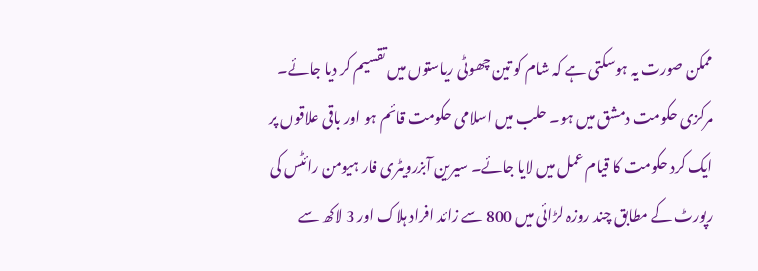ممکن صورت یہ ہوسکتی ہے کہ شام کو تین چھوٹی ریاستوں میں تقسیم کر دیا جائے۔ مرکزی حکومت دمشق میں ہو۔ حلب میں اسلامی حکومت قائم ہو اور باقی علاقوں پر ایک کرد حکومت کا قیام عمل میں لایا جائے۔ سیرین آبزرویٹری فار ہیومن رائٹس کی رپورٹ کے مطابق چند روزہ لڑائی میں 800 سے زائد افراد ہلاک اور 3 لاکھ سے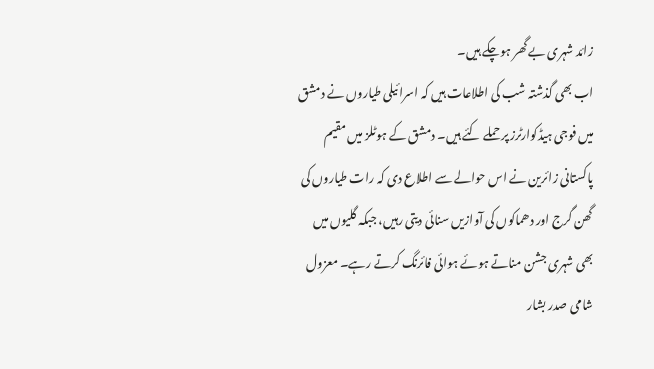زائد شہری بے گھر ہوچکے ہیں۔
اب بھی گذشتہ شب کی اطلاعات ہیں کہ اسرائیلی طیاروں نے دمشق میں فوجی ہیڈکوارٹرز پر حملے کئے ہیں۔ دمشق کے ہوٹلز میں مقیم پاکستانی زائرین نے اس حوالے سے اطلاع دی کہ رات طیاروں کی گھن گرج اور دھماکوں کی آوازیں سنائی دیتی رہیں، جبکہ گلیوں میں بھی شہری جشن مناتے ہوئے ہوائی فائرنگ کرتے رہے۔ معزول شامی صدر بشار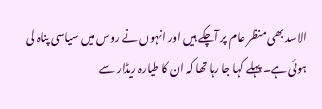الاسد بھی منظر عام پر آچکے ہیں اور انہوں نے روس میں سیاسی پناہ لی ہوئی ہے۔ پہلے کہا جا رہا تھا کہ ان کا طیارہ ریڈار سے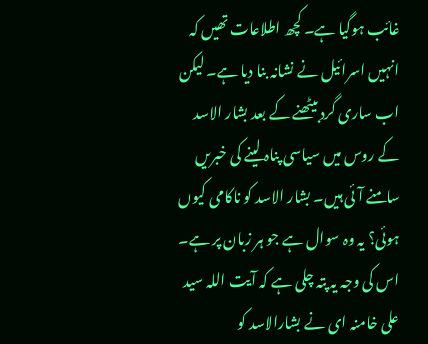غائب ہوگیا ہے۔ کچھ اطلاعات تھیں کہ انہیں اسرائیل نے نشانہ بنا دیا ہے۔ لیکن اب ساری گرد بیٹھنے کے بعد بشار الاسد کے روس میں سیاسی پناہ لینے کی خبریں سامنے آئی ہیں۔ بشار الاسد کو ناکامی کیوں ہوئی؟ یہ وہ سوال ہے جو ہر زبان پر ہے۔ اس کی وجہ یہ پتہ چلی ہے کہ آیت اللہ سید علی خامنہ ای نے بشارالاسد کو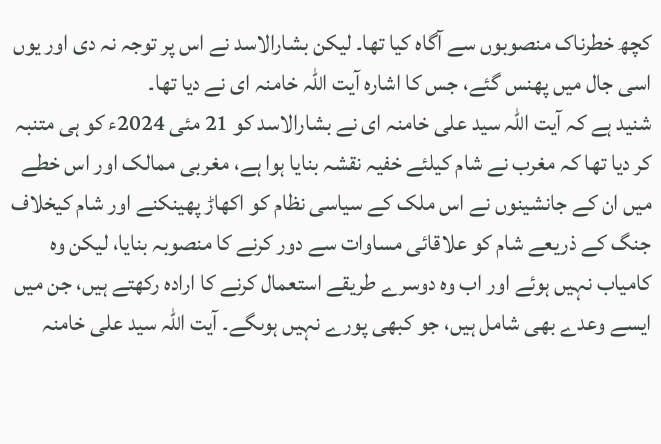کچھ خطرناک منصوبوں سے آگاہ کیا تھا۔ لیکن بشارالاسد نے اس پر توجہ نہ دی اور یوں اسی جال میں پھنس گئے، جس کا اشارہ آیت اللہ خامنہ ای نے دیا تھا۔
شنید ہے کہ آیت اللہ سید علی خامنہ ای نے بشارالاسد کو 21 مئی 2024ء کو ہی متنبہ کر دیا تھا کہ مغرب نے شام کیلئے خفیہ نقشہ بنایا ہوا ہے، مغربی ممالک اور اس خطے میں ان کے جانشینوں نے اس ملک کے سیاسی نظام کو اکھاڑ پھینکنے اور شام کیخلاف جنگ کے ذریعے شام کو علاقائی مساوات سے دور کرنے کا منصوبہ بنایا، لیکن وہ کامیاب نہیں ہوئے اور اب وہ دوسرے طریقے استعمال کرنے کا ارادہ رکھتے ہیں، جن میں ایسے وعدے بھی شامل ہیں، جو کبھی پورے نہیں ہوںگے۔ آیت اللہ سید علی خامنہ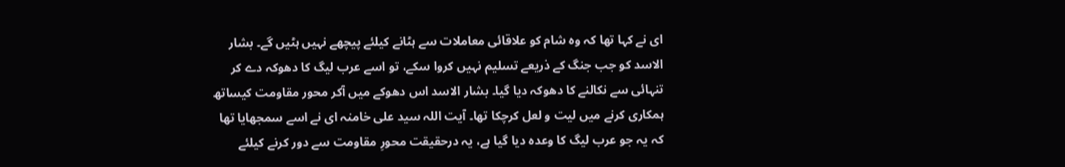ای نے کہا تھا کہ وہ شام کو علاقائی معاملات سے ہٹانے کیلئے پیچھے نہیں ہٹیں گے۔ بشار الاسد کو جب جنگ کے ذریعے تسلیم نہیں کروا سکے، تو اسے عرب لیگ کا دھوکہ دے کر تنہائی سے نکالنے کا دھوکہ دیا گیا۔ بشار الاسد اس دھوکے میں آکر محور مقاومت کیساتھ ہمکاری کرنے میں لیت و لعل کرچکا تھا۔ آیت اللہ سید علی خامنہ ای نے اسے سمجھایا تھا کہ یہ جو عرب لیگ کا وعدہ دیا گیا ہے، یہ درحقیقت محورِ مقاومت سے دور کرنے کیلئے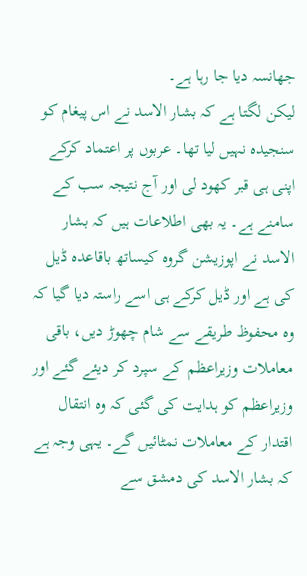جھانسہ دیا جا رہا ہے۔
لیکن لگتا ہے کہ بشار الاسد نے اس پیغام کو سنجیدہ نہیں لیا تھا۔ عربوں پر اعتماد کرکے اپنی ہی قبر کھود لی اور آج نتیجہ سب کے سامنے ہے۔ یہ بھی اطلاعات ہیں کہ بشار الاسد نے اپوزیشن گروہ کیساتھ باقاعدہ ڈیل کی ہے اور ڈیل کرکے ہی اسے راستہ دیا گیا کہ وہ محفوظ طریقے سے شام چھوڑ دیں، باقی معاملات وزیراعظم کے سپرد کر دیئے گئے اور وزیراعظم کو ہدایت کی گئی کہ وہ انتقال اقتدار کے معاملات نمٹائیں گے۔ یہی وجہ ہے کہ بشار الاسد کی دمشق سے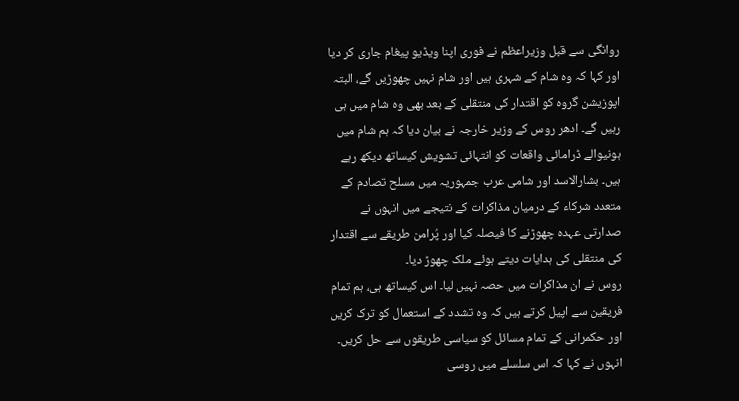روانگی سے قبل وزیراعظم نے فوری اپنا ویڈیو پیغام جاری کر دیا اور کہا کہ وہ شام کے شہری ہیں اور شام نہیں چھوڑیں گے، البتہ اپوزیشن گروہ کو اقتدار کی منتقلی کے بعد بھی وہ شام میں ہی رہیں گے۔ ادھر روس کے وزیر خارجہ نے بیان دیا کہ ہم شام میں ہونیوالے ڈرامائی واقعات کو انتہائی تشویش کیساتھ دیکھ رہے ہیں۔ بشارالاسد اور شامی عرب جمہوریہ میں مسلح تصادم کے متعدد شرکاء کے درمیان مذاکرات کے نتیجے میں انہوں نے صدارتی عہدہ چھوڑنے کا فیصلہ کیا اور پُرامن طریقے سے اقتدار کی منتقلی کی ہدایات دیتے ہوئے ملک چھوڑ دیا۔
روس نے ان مذاکرات میں حصہ نہیں لیا۔ اس کیساتھ ہی، ہم تمام فریقین سے اپیل کرتے ہیں کہ وہ تشدد کے استعمال کو ترک کریں اور حکمرانی کے تمام مسائل کو سیاسی طریقوں سے حل کریں۔ انہوں نے کہا کہ اس سلسلے میں روسی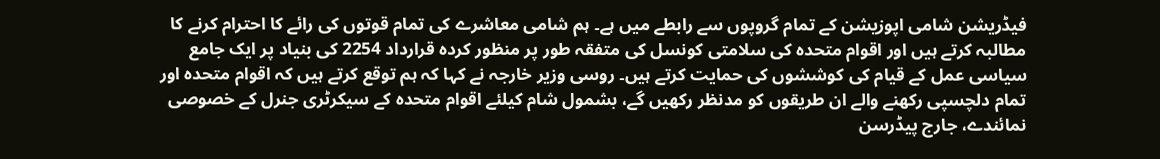فیڈریشن شامی اپوزیشن کے تمام گروپوں سے رابطے میں ہے۔ ہم شامی معاشرے کی تمام قوتوں کی رائے کا احترام کرنے کا مطالبہ کرتے ہیں اور اقوام متحدہ کی سلامتی کونسل کی متفقہ طور پر منظور کردہ قرارداد 2254 کی بنیاد پر ایک جامع سیاسی عمل کے قیام کی کوششوں کی حمایت کرتے ہیں۔ روسی وزیر خارجہ نے کہا کہ ہم توقع کرتے ہیں کہ اقوام متحدہ اور تمام دلچسپی رکھنے والے ان طریقوں کو مدنظر رکھیں گے، بشمول شام کیلئے اقوام متحدہ کے سیکرٹری جنرل کے خصوصی نمائندے، جارج پیڈرسن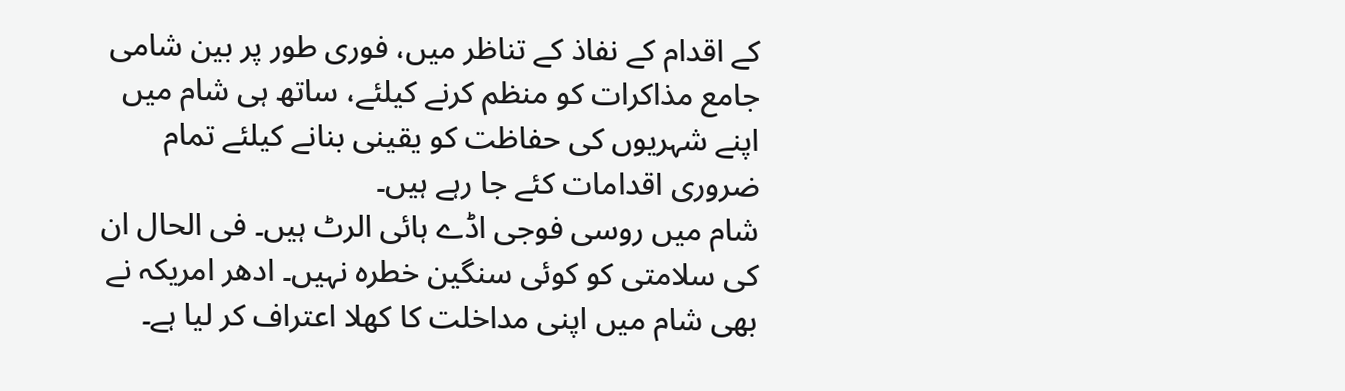کے اقدام کے نفاذ کے تناظر میں، فوری طور پر بین شامی جامع مذاکرات کو منظم کرنے کیلئے، ساتھ ہی شام میں اپنے شہریوں کی حفاظت کو یقینی بنانے کیلئے تمام ضروری اقدامات کئے جا رہے ہیں۔
شام میں روسی فوجی اڈے ہائی الرٹ ہیں۔ فی الحال ان کی سلامتی کو کوئی سنگین خطرہ نہیں۔ ادھر امریکہ نے بھی شام میں اپنی مداخلت کا کھلا اعتراف کر لیا ہے۔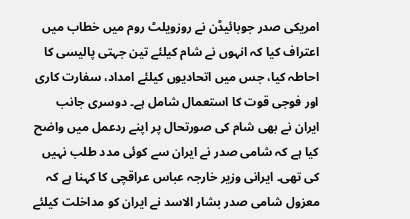امریکی صدر جوبائیڈن نے روزویلٹ روم میں خطاب میں اعتراف کیا کہ انہوں نے شام کیلئے تین جہتی پالیسی کا احاطہ کیا، جس میں اتحادیوں کیلئے امداد، سفارت کاری اور فوجی قوت کا استعمال شامل ہے۔ دوسری جانب ایران نے بھی شام کی صورتحال پر اپنے ردعمل میں واضح کیا ہے کہ شامی صدر نے ایران سے کوئی مدد طلب نہیں کی تھی۔ ایرانی وزیر خارجہ عباس عراقچی کا کہنا ہے کہ معزول شامی صدر بشار الاسد نے ایران کو مداخلت کیلئے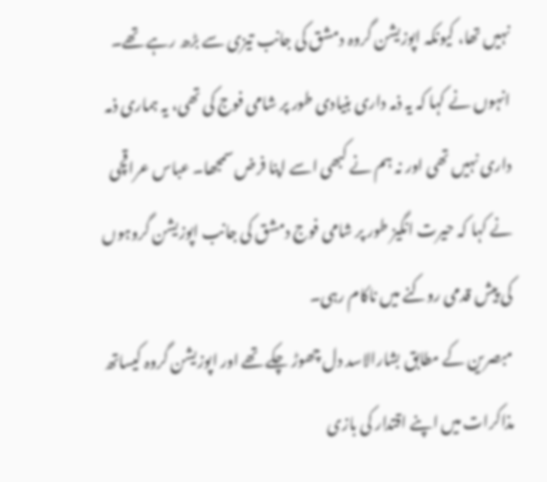نہیں تھا، کیونکہ اپوزیشن گروہ دمشق کی جانب تیزی سے بڑھ رہے تھے۔ انہوں نے کہا کہ یہ ذمہ داری بنیادی طور پر شامی فوج کی تھی، یہ ہماری ذمہ داری نہیں تھی اور نہ ہم نے کبھی اسے اپنا فرض سمجھا۔ عباس عراقچی نے کہا کہ حیرت انگیز طور پر شامی فوج دمشق کی جانب اپوزیشن گروہوں کی پیش قدمی روکنے میں ناکام رہی۔
مبصرین کے مطابق بشارالاسد دل چھوڑ چکے تھے اور اپوزیشن گروہ کیساتھ مذاکرات میں اپنے اقتدار کی بازی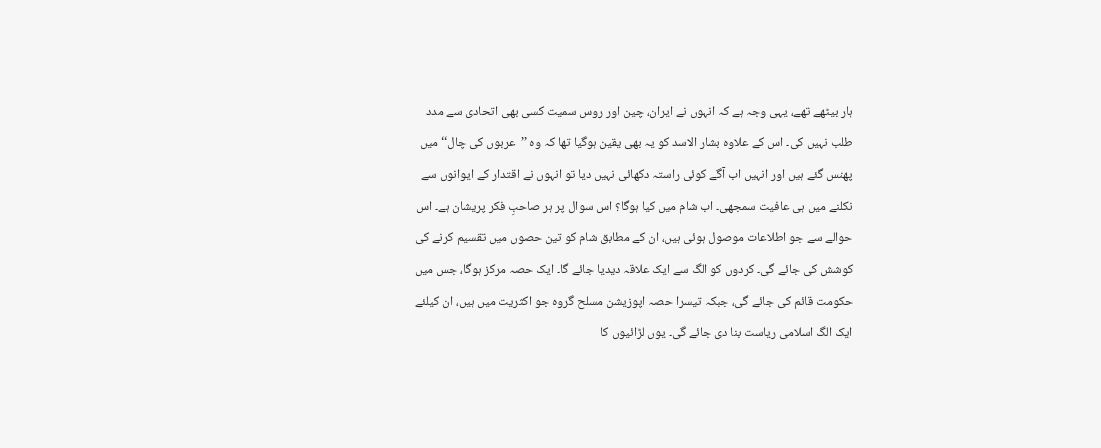ہار بیٹھے تھے، یہی وجہ ہے کہ انہوں نے ایران، چین اور روس سمیت کسی بھی اتحادی سے مدد طلب نہیں کی۔ اس کے علاوہ بشار الاسد کو یہ بھی یقین ہوگیا تھا کہ وہ ’’عربوں کی چال‘‘ میں پھنس گئے ہیں اور انہیں اب آگے کوئی راستہ دکھائی نہیں دیا تو انہوں نے اقتدار کے ایوانوں سے نکلنے میں ہی عافیت سمجھی۔ اب شام میں کیا ہوگا؟ اس سوال پر ہر صاحبِ فکر پریشان ہے۔ اس حوالے سے جو اطلاعات موصول ہوئی ہیں، ان کے مطابق شام کو تین حصوں میں تقسیم کرنے کی کوشش کی جائے گی۔ کردوں کو الگ سے ایک علاقہ دیدیا جائے گا۔ ایک حصہ مرکز ہوگا، جس میں حکومت قائم کی جائے گی، جبکہ تیسرا حصہ اپوزیشن مسلح گروہ جو اکثریت میں ہیں، ان کیلئے ایک الگ اسلامی ریاست بنا دی جائے گی۔ یوں لڑائیوں کا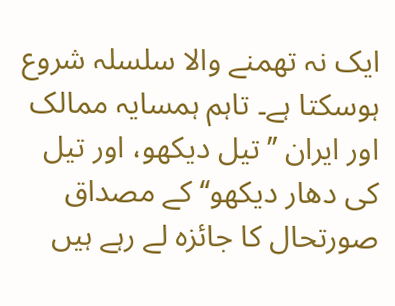ایک نہ تھمنے والا سلسلہ شروع ہوسکتا ہے۔ تاہم ہمسایہ ممالک اور ایران ’’تیل دیکھو، اور تیل کی دھار دیکھو‘‘ کے مصداق صورتحال کا جائزہ لے رہے ہیں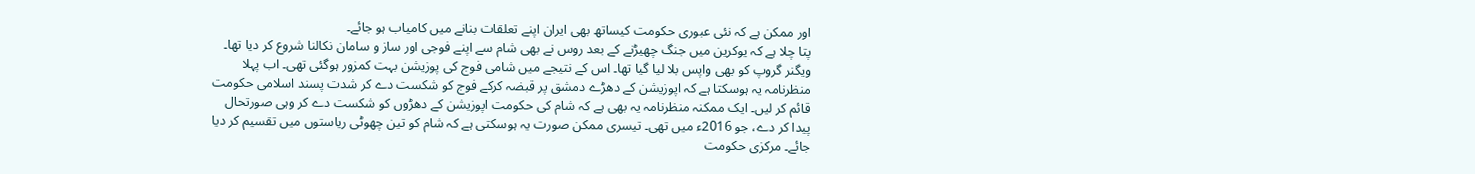اور ممکن ہے کہ نئی عبوری حکومت کیساتھ بھی ایران اپنے تعلقات بنانے میں کامیاب ہو جائے۔
پتا چلا ہے کہ یوکرین میں جنگ چھیڑنے کے بعد روس نے بھی شام سے اپنے فوجی اور ساز و سامان نکالنا شروع کر دیا تھا۔ ویگنر گروپ کو بھی واپس بلا لیا گیا تھا۔ اس کے نتیجے میں شامی فوج کی پوزیشن بہت کمزور ہوگئی تھی۔ اب پہلا منظرنامہ یہ ہوسکتا ہے کہ اپوزیشن کے دھڑے دمشق پر قبضہ کرکے فوج کو شکست دے کر شدت پسند اسلامی حکومت قائم کر لیں۔ ایک ممکنہ منظرنامہ یہ بھی ہے کہ شام کی حکومت اپوزیشن کے دھڑوں کو شکست دے کر وہی صورتحال پیدا کر دے، جو 2016ء میں تھی۔ تیسری ممکن صورت یہ ہوسکتی ہے کہ شام کو تین چھوٹی ریاستوں میں تقسیم کر دیا جائے۔ مرکزی حکومت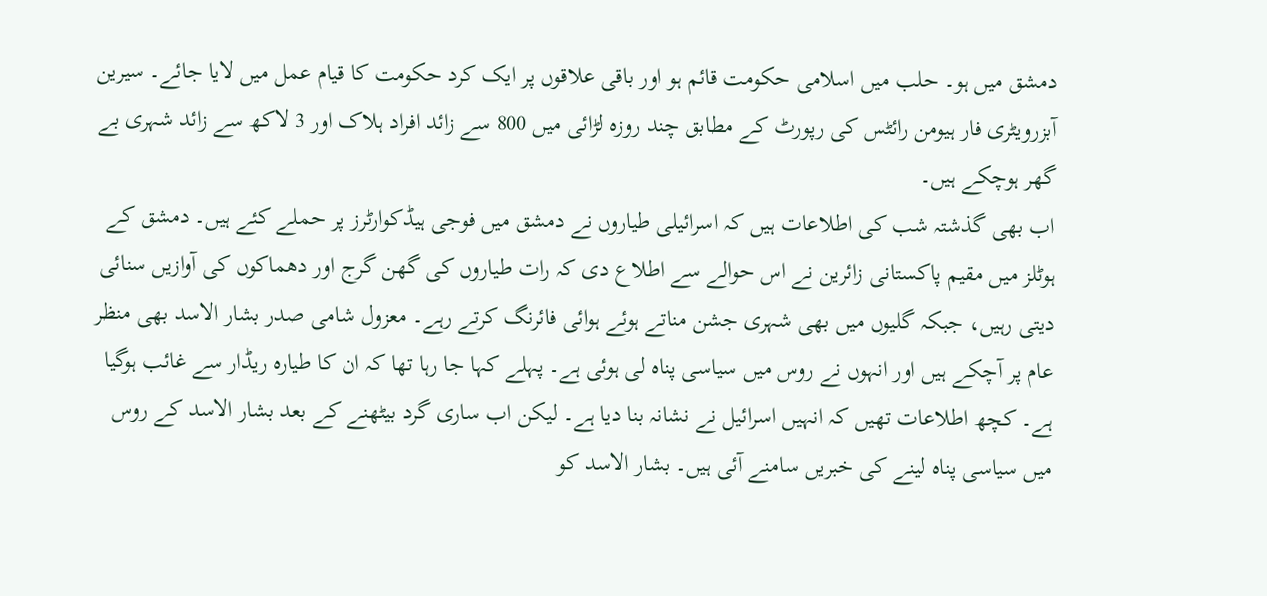دمشق میں ہو۔ حلب میں اسلامی حکومت قائم ہو اور باقی علاقوں پر ایک کرد حکومت کا قیام عمل میں لایا جائے۔ سیرین آبزرویٹری فار ہیومن رائٹس کی رپورٹ کے مطابق چند روزہ لڑائی میں 800 سے زائد افراد ہلاک اور 3 لاکھ سے زائد شہری بے گھر ہوچکے ہیں۔
اب بھی گذشتہ شب کی اطلاعات ہیں کہ اسرائیلی طیاروں نے دمشق میں فوجی ہیڈکوارٹرز پر حملے کئے ہیں۔ دمشق کے ہوٹلز میں مقیم پاکستانی زائرین نے اس حوالے سے اطلاع دی کہ رات طیاروں کی گھن گرج اور دھماکوں کی آوازیں سنائی دیتی رہیں، جبکہ گلیوں میں بھی شہری جشن مناتے ہوئے ہوائی فائرنگ کرتے رہے۔ معزول شامی صدر بشار الاسد بھی منظر عام پر آچکے ہیں اور انہوں نے روس میں سیاسی پناہ لی ہوئی ہے۔ پہلے کہا جا رہا تھا کہ ان کا طیارہ ریڈار سے غائب ہوگیا ہے۔ کچھ اطلاعات تھیں کہ انہیں اسرائیل نے نشانہ بنا دیا ہے۔ لیکن اب ساری گرد بیٹھنے کے بعد بشار الاسد کے روس میں سیاسی پناہ لینے کی خبریں سامنے آئی ہیں۔ بشار الاسد کو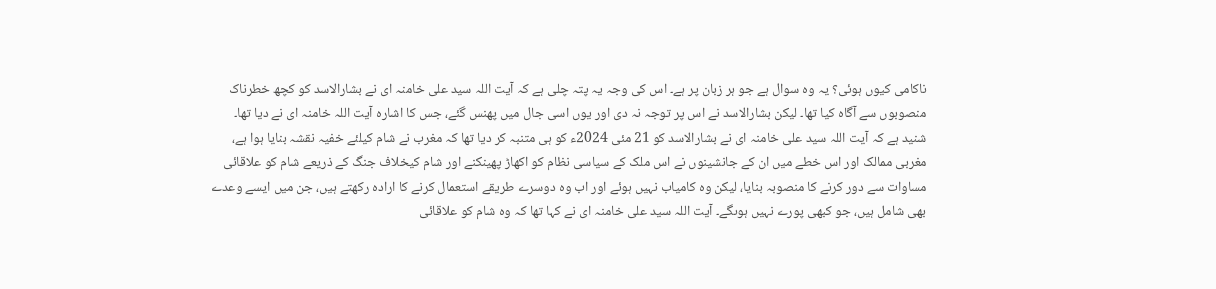ناکامی کیوں ہوئی؟ یہ وہ سوال ہے جو ہر زبان پر ہے۔ اس کی وجہ یہ پتہ چلی ہے کہ آیت اللہ سید علی خامنہ ای نے بشارالاسد کو کچھ خطرناک منصوبوں سے آگاہ کیا تھا۔ لیکن بشارالاسد نے اس پر توجہ نہ دی اور یوں اسی جال میں پھنس گئے، جس کا اشارہ آیت اللہ خامنہ ای نے دیا تھا۔
شنید ہے کہ آیت اللہ سید علی خامنہ ای نے بشارالاسد کو 21 مئی 2024ء کو ہی متنبہ کر دیا تھا کہ مغرب نے شام کیلئے خفیہ نقشہ بنایا ہوا ہے، مغربی ممالک اور اس خطے میں ان کے جانشینوں نے اس ملک کے سیاسی نظام کو اکھاڑ پھینکنے اور شام کیخلاف جنگ کے ذریعے شام کو علاقائی مساوات سے دور کرنے کا منصوبہ بنایا، لیکن وہ کامیاب نہیں ہوئے اور اب وہ دوسرے طریقے استعمال کرنے کا ارادہ رکھتے ہیں، جن میں ایسے وعدے بھی شامل ہیں، جو کبھی پورے نہیں ہوںگے۔ آیت اللہ سید علی خامنہ ای نے کہا تھا کہ وہ شام کو علاقائی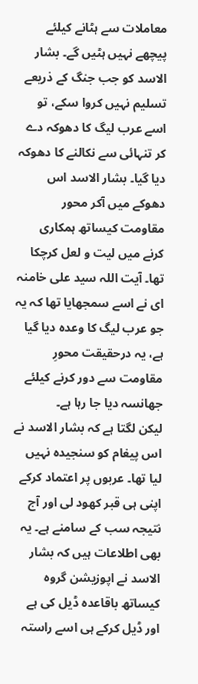معاملات سے ہٹانے کیلئے پیچھے نہیں ہٹیں گے۔ بشار الاسد کو جب جنگ کے ذریعے تسلیم نہیں کروا سکے، تو اسے عرب لیگ کا دھوکہ دے کر تنہائی سے نکالنے کا دھوکہ دیا گیا۔ بشار الاسد اس دھوکے میں آکر محور مقاومت کیساتھ ہمکاری کرنے میں لیت و لعل کرچکا تھا۔ آیت اللہ سید علی خامنہ ای نے اسے سمجھایا تھا کہ یہ جو عرب لیگ کا وعدہ دیا گیا ہے، یہ درحقیقت محورِ مقاومت سے دور کرنے کیلئے جھانسہ دیا جا رہا ہے۔
لیکن لگتا ہے کہ بشار الاسد نے اس پیغام کو سنجیدہ نہیں لیا تھا۔ عربوں پر اعتماد کرکے اپنی ہی قبر کھود لی اور آج نتیجہ سب کے سامنے ہے۔ یہ بھی اطلاعات ہیں کہ بشار الاسد نے اپوزیشن گروہ کیساتھ باقاعدہ ڈیل کی ہے اور ڈیل کرکے ہی اسے راستہ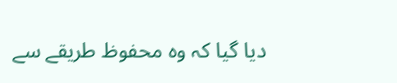دیا گیا کہ وہ محفوظ طریقے سے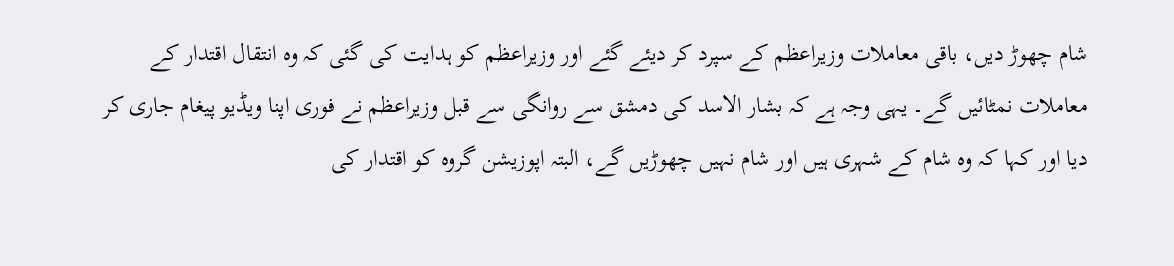شام چھوڑ دیں، باقی معاملات وزیراعظم کے سپرد کر دیئے گئے اور وزیراعظم کو ہدایت کی گئی کہ وہ انتقال اقتدار کے معاملات نمٹائیں گے۔ یہی وجہ ہے کہ بشار الاسد کی دمشق سے روانگی سے قبل وزیراعظم نے فوری اپنا ویڈیو پیغام جاری کر دیا اور کہا کہ وہ شام کے شہری ہیں اور شام نہیں چھوڑیں گے، البتہ اپوزیشن گروہ کو اقتدار کی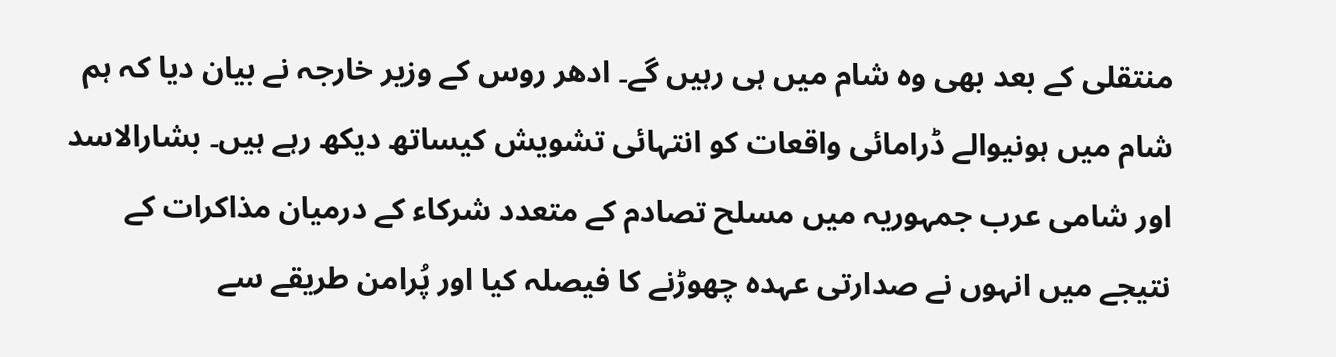منتقلی کے بعد بھی وہ شام میں ہی رہیں گے۔ ادھر روس کے وزیر خارجہ نے بیان دیا کہ ہم شام میں ہونیوالے ڈرامائی واقعات کو انتہائی تشویش کیساتھ دیکھ رہے ہیں۔ بشارالاسد اور شامی عرب جمہوریہ میں مسلح تصادم کے متعدد شرکاء کے درمیان مذاکرات کے نتیجے میں انہوں نے صدارتی عہدہ چھوڑنے کا فیصلہ کیا اور پُرامن طریقے سے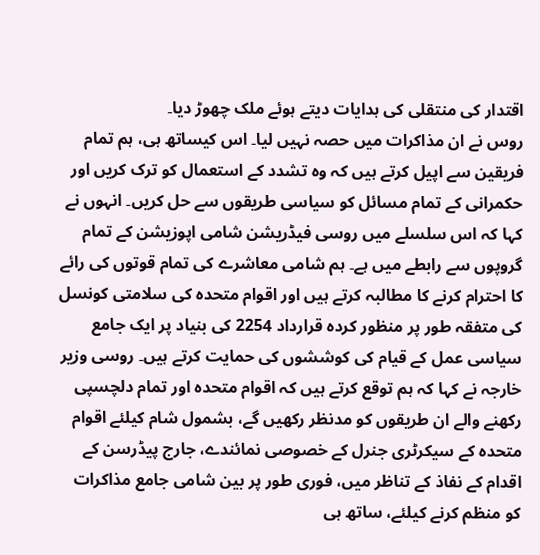اقتدار کی منتقلی کی ہدایات دیتے ہوئے ملک چھوڑ دیا۔
روس نے ان مذاکرات میں حصہ نہیں لیا۔ اس کیساتھ ہی، ہم تمام فریقین سے اپیل کرتے ہیں کہ وہ تشدد کے استعمال کو ترک کریں اور حکمرانی کے تمام مسائل کو سیاسی طریقوں سے حل کریں۔ انہوں نے کہا کہ اس سلسلے میں روسی فیڈریشن شامی اپوزیشن کے تمام گروپوں سے رابطے میں ہے۔ ہم شامی معاشرے کی تمام قوتوں کی رائے کا احترام کرنے کا مطالبہ کرتے ہیں اور اقوام متحدہ کی سلامتی کونسل کی متفقہ طور پر منظور کردہ قرارداد 2254 کی بنیاد پر ایک جامع سیاسی عمل کے قیام کی کوششوں کی حمایت کرتے ہیں۔ روسی وزیر خارجہ نے کہا کہ ہم توقع کرتے ہیں کہ اقوام متحدہ اور تمام دلچسپی رکھنے والے ان طریقوں کو مدنظر رکھیں گے، بشمول شام کیلئے اقوام متحدہ کے سیکرٹری جنرل کے خصوصی نمائندے، جارج پیڈرسن کے اقدام کے نفاذ کے تناظر میں، فوری طور پر بین شامی جامع مذاکرات کو منظم کرنے کیلئے، ساتھ ہی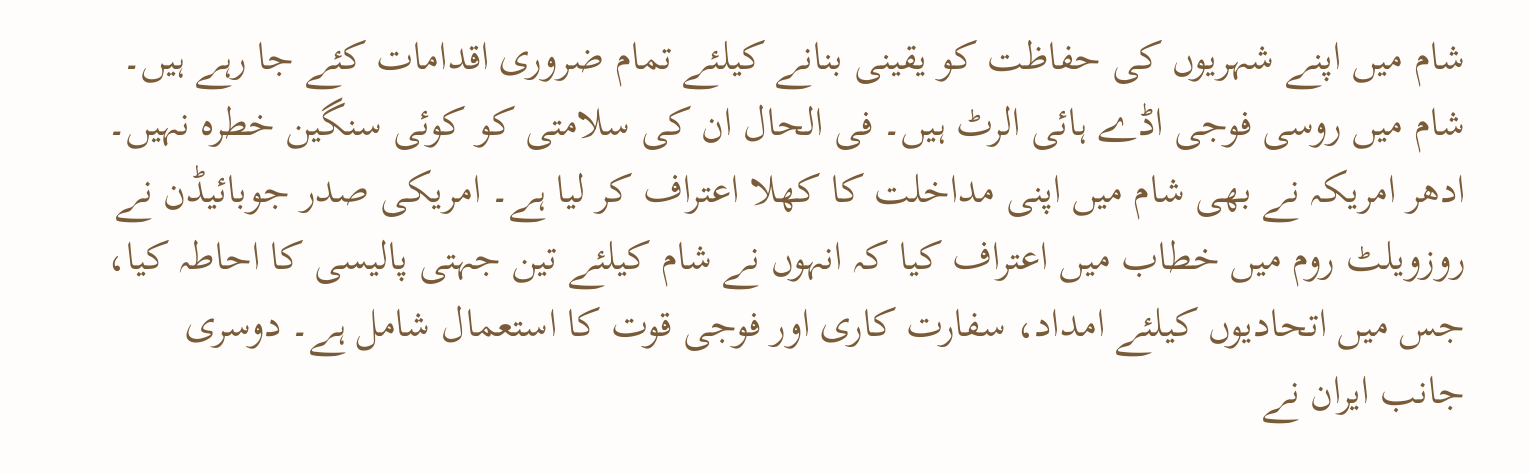شام میں اپنے شہریوں کی حفاظت کو یقینی بنانے کیلئے تمام ضروری اقدامات کئے جا رہے ہیں۔
شام میں روسی فوجی اڈے ہائی الرٹ ہیں۔ فی الحال ان کی سلامتی کو کوئی سنگین خطرہ نہیں۔ ادھر امریکہ نے بھی شام میں اپنی مداخلت کا کھلا اعتراف کر لیا ہے۔ امریکی صدر جوبائیڈن نے روزویلٹ روم میں خطاب میں اعتراف کیا کہ انہوں نے شام کیلئے تین جہتی پالیسی کا احاطہ کیا، جس میں اتحادیوں کیلئے امداد، سفارت کاری اور فوجی قوت کا استعمال شامل ہے۔ دوسری جانب ایران نے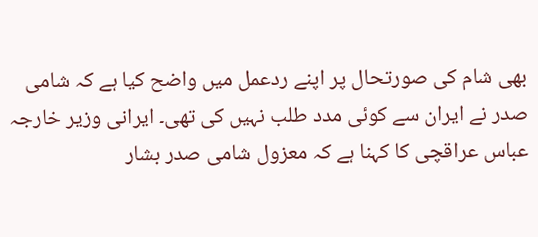بھی شام کی صورتحال پر اپنے ردعمل میں واضح کیا ہے کہ شامی صدر نے ایران سے کوئی مدد طلب نہیں کی تھی۔ ایرانی وزیر خارجہ عباس عراقچی کا کہنا ہے کہ معزول شامی صدر بشار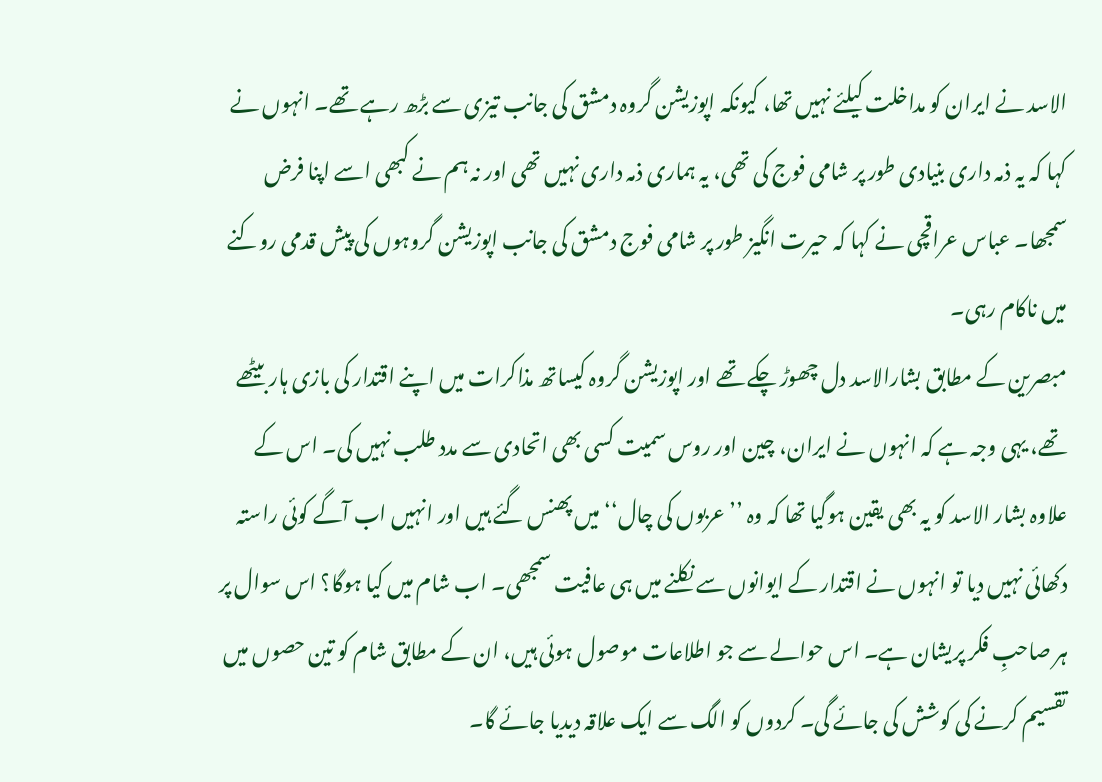الاسد نے ایران کو مداخلت کیلئے نہیں تھا، کیونکہ اپوزیشن گروہ دمشق کی جانب تیزی سے بڑھ رہے تھے۔ انہوں نے کہا کہ یہ ذمہ داری بنیادی طور پر شامی فوج کی تھی، یہ ہماری ذمہ داری نہیں تھی اور نہ ہم نے کبھی اسے اپنا فرض سمجھا۔ عباس عراقچی نے کہا کہ حیرت انگیز طور پر شامی فوج دمشق کی جانب اپوزیشن گروہوں کی پیش قدمی روکنے میں ناکام رہی۔
مبصرین کے مطابق بشارالاسد دل چھوڑ چکے تھے اور اپوزیشن گروہ کیساتھ مذاکرات میں اپنے اقتدار کی بازی ہار بیٹھے تھے، یہی وجہ ہے کہ انہوں نے ایران، چین اور روس سمیت کسی بھی اتحادی سے مدد طلب نہیں کی۔ اس کے علاوہ بشار الاسد کو یہ بھی یقین ہوگیا تھا کہ وہ ’’عربوں کی چال‘‘ میں پھنس گئے ہیں اور انہیں اب آگے کوئی راستہ دکھائی نہیں دیا تو انہوں نے اقتدار کے ایوانوں سے نکلنے میں ہی عافیت سمجھی۔ اب شام میں کیا ہوگا؟ اس سوال پر ہر صاحبِ فکر پریشان ہے۔ اس حوالے سے جو اطلاعات موصول ہوئی ہیں، ان کے مطابق شام کو تین حصوں میں تقسیم کرنے کی کوشش کی جائے گی۔ کردوں کو الگ سے ایک علاقہ دیدیا جائے گا۔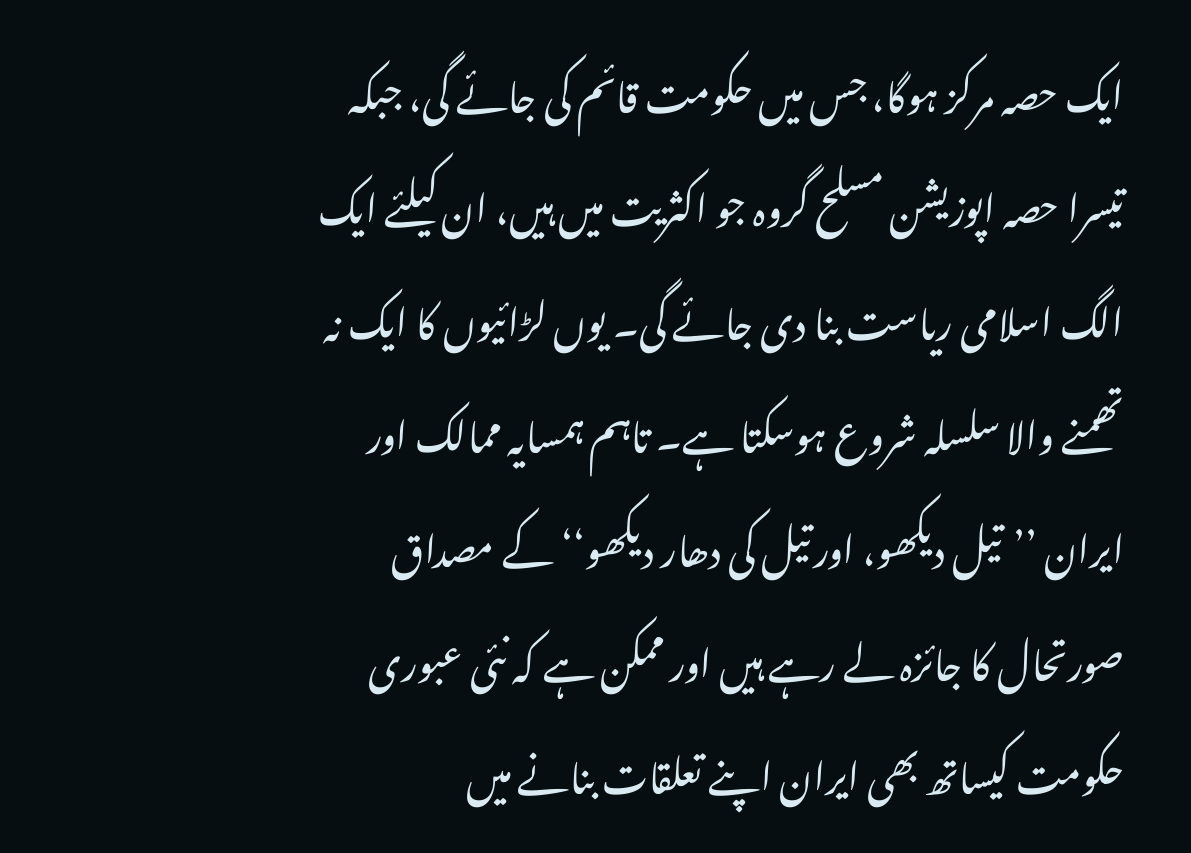ایک حصہ مرکز ہوگا، جس میں حکومت قائم کی جائے گی، جبکہ تیسرا حصہ اپوزیشن مسلح گروہ جو اکثریت میں ہیں، ان کیلئے ایک الگ اسلامی ریاست بنا دی جائے گی۔ یوں لڑائیوں کا ایک نہ تھمنے والا سلسلہ شروع ہوسکتا ہے۔ تاہم ہمسایہ ممالک اور ایران ’’تیل دیکھو، اور تیل کی دھار دیکھو‘‘ کے مصداق صورتحال کا جائزہ لے رہے ہیں اور ممکن ہے کہ نئی عبوری حکومت کیساتھ بھی ایران اپنے تعلقات بنانے میں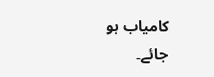کامیاب ہو جائے۔